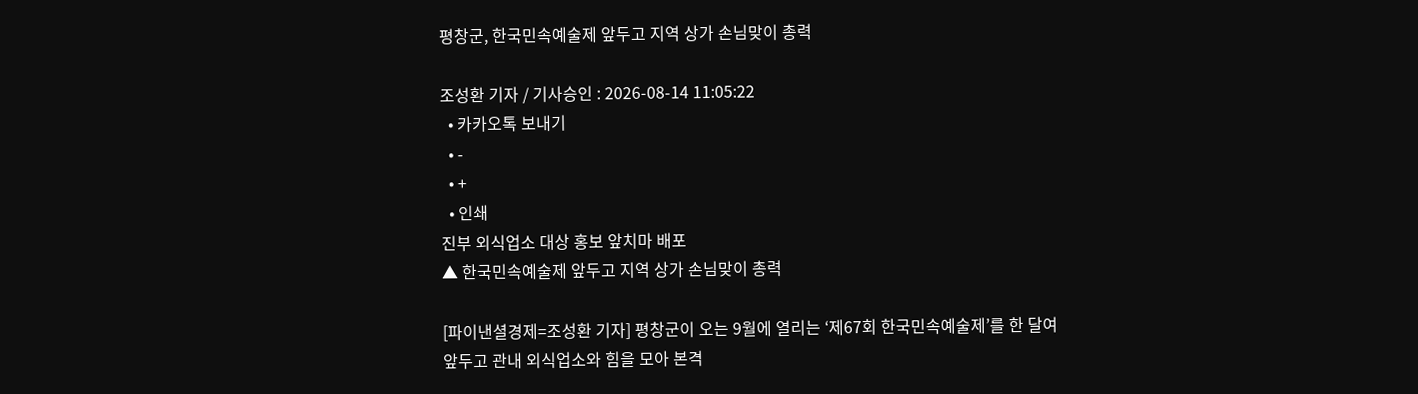평창군, 한국민속예술제 앞두고 지역 상가 손님맞이 총력

조성환 기자 / 기사승인 : 2026-08-14 11:05:22
  • 카카오톡 보내기
  • -
  • +
  • 인쇄
진부 외식업소 대상 홍보 앞치마 배포
▲ 한국민속예술제 앞두고 지역 상가 손님맞이 총력

[파이낸셜경제=조성환 기자] 평창군이 오는 9월에 열리는 ‘제67회 한국민속예술제’를 한 달여 앞두고 관내 외식업소와 힘을 모아 본격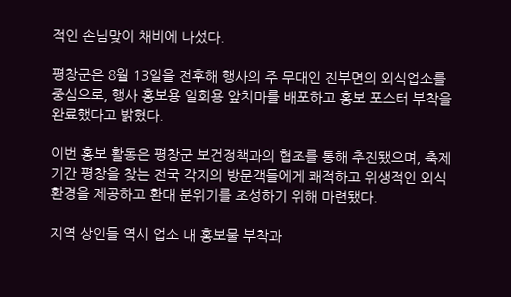적인 손님맞이 채비에 나섰다.

평창군은 8월 13일을 전후해 행사의 주 무대인 진부면의 외식업소를 중심으로, 행사 홍보용 일회용 앞치마를 배포하고 홍보 포스터 부착을 완료했다고 밝혔다.

이번 홍보 활동은 평창군 보건정책과의 협조를 통해 추진됐으며, 축제 기간 평창을 찾는 전국 각지의 방문객들에게 쾌적하고 위생적인 외식 환경을 제공하고 환대 분위기를 조성하기 위해 마련됐다.

지역 상인들 역시 업소 내 홍보물 부착과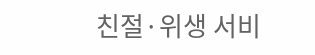친절·위생 서비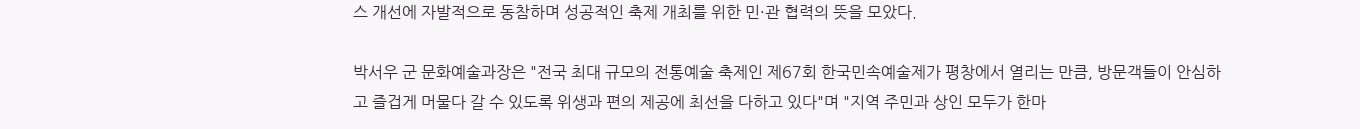스 개선에 자발적으로 동참하며 성공적인 축제 개최를 위한 민·관 협력의 뜻을 모았다.

박서우 군 문화예술과장은 "전국 최대 규모의 전통예술 축제인 제67회 한국민속예술제가 평창에서 열리는 만큼, 방문객들이 안심하고 즐겁게 머물다 갈 수 있도록 위생과 편의 제공에 최선을 다하고 있다"며 "지역 주민과 상인 모두가 한마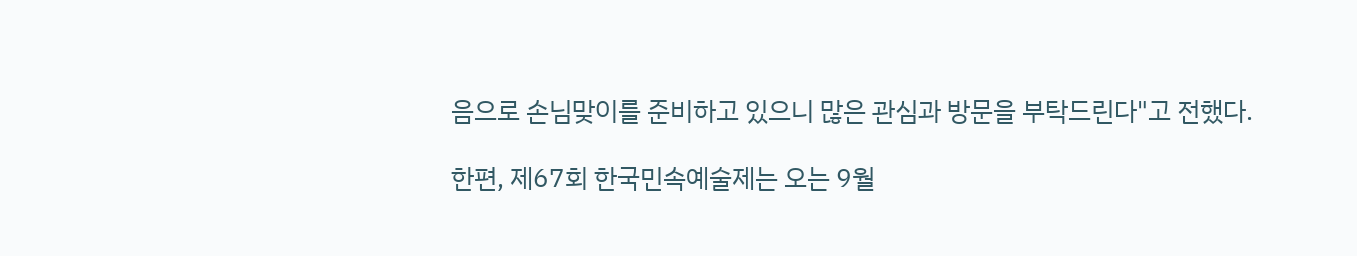음으로 손님맞이를 준비하고 있으니 많은 관심과 방문을 부탁드린다"고 전했다.

한편, 제67회 한국민속예술제는 오는 9월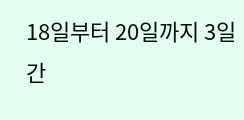18일부터 20일까지 3일간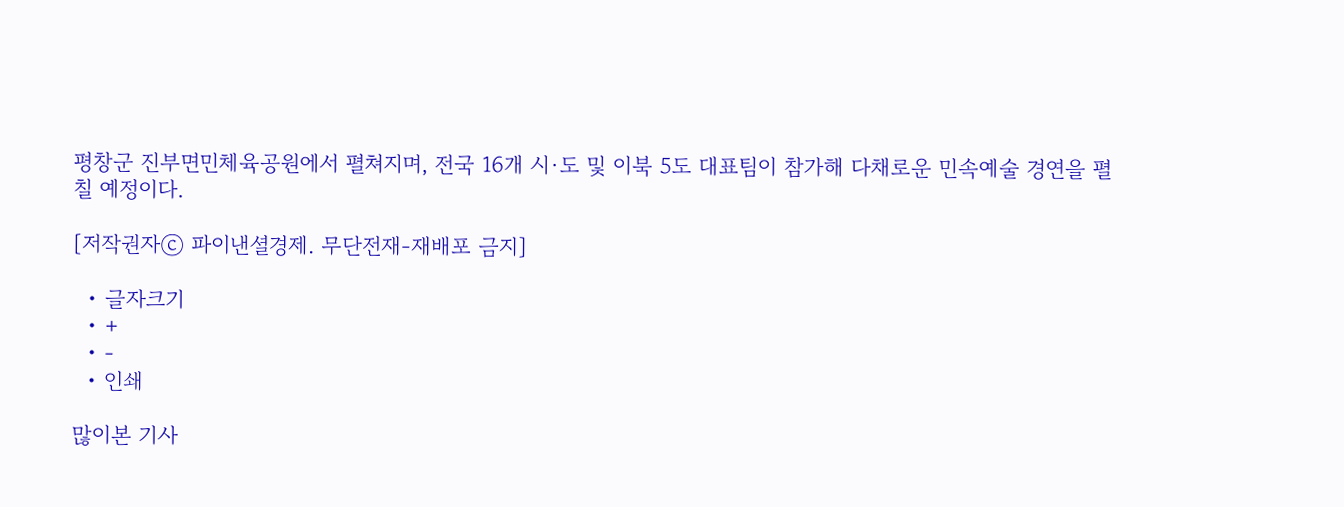평창군 진부면민체육공원에서 펼쳐지며, 전국 16개 시·도 및 이북 5도 대표팀이 참가해 다채로운 민속예술 경연을 펼칠 예정이다.

[저작권자ⓒ 파이낸셜경제. 무단전재-재배포 금지]

  • 글자크기
  • +
  • -
  • 인쇄

많이본 기사